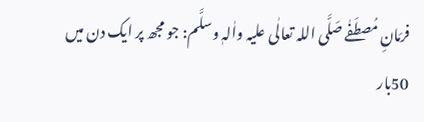فرمَانِ مُصطَفٰے صَلَّی اللہ تعالٰی علیہ واٰلہٖ وسلَّم: جو مجھ پر ایک دن میں 50بار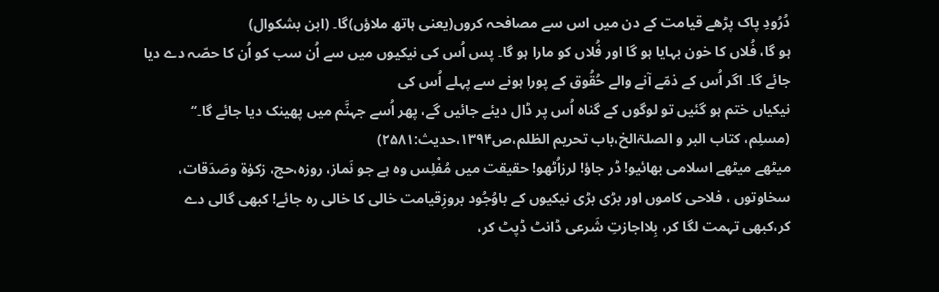دُرُودِ پاک پڑھے قیامت کے دن میں اس سے مصافحہ کروں(یعنی ہاتھ ملاؤں)گا۔ (ابن بشکوال)
ہو گا، فُلاں کا خون بہایا ہو گا اور فُلاں کو مارا ہو گا۔ پس اُس کی نیکیوں میں سے اُن سب کو اُن کا حصّہ دے دیا جائے گا۔ اگر اُس کے ذمّے آنے والے حُقُوق کے پورا ہونے سے پہلے اُس کی
نیکیاں ختم ہو گئیں تو لوگوں کے گناہ اُس پر ڈال دیئے جائیں گے، پھر اُسے جہنَّم میں پھینک دیا جائے گا۔‘‘
(مسلِم، کتاب البر و الصلۃالخ،باب تحریم الظلم،ص۱۳۹۴،حدیث:۲۵۸۱)
میٹھے میٹھے اسلامی بھائیو! ڈر جاؤ! لرزاُٹھو! حقیقت میں مُفْلِس وہ ہے جو نَماز، روزہ،حج، زکوٰۃ وصَدَقات، سخاوتوں ، فلاحی کاموں اور بڑی بڑی نیکیوں کے باوُجُود بروزِقیامت خالی کا خالی رہ جائے! کبھی گالی دے کر،کبھی تہمت لگا کر، بِلااجازتِ شَرعی ڈانٹ ڈپٹ کر،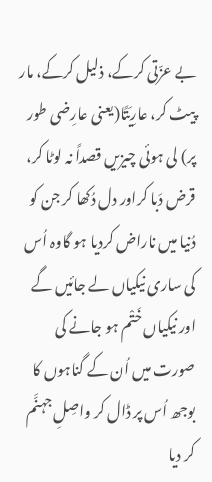بے عزّتی کرکے، ذلیل کرکے، مار پیٹ کر، عارِیَتًا(یعنی عارِضی طور پر) لی ہوئی چیزیں قصداً نہ لوٹا کر، قرض دَبا کراور دل دُکھا کر جن کو دُنیا میں ناراض کردیا ہو گاوہ اُس کی ساری نیکیاں لے جائیں گے اور نیکیاں خَتْم ہو جانے کی صورت میں اُن کے گناہوں کا بوجھ اُس پر ڈال کر واصِلِ جہنَّم کر دیا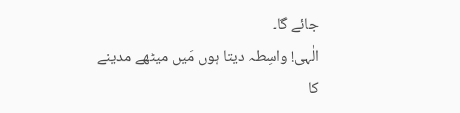جائے گا۔
الٰہی! واسِطہ دیتا ہوں مَیں میٹھے مدینے کا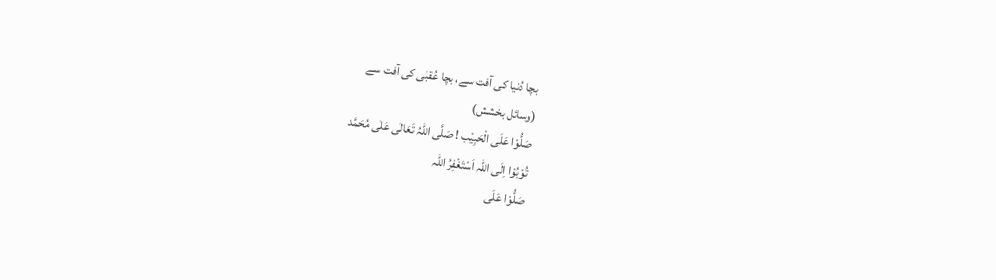بچا دُنیا کی آفت سے، بچا عُقبٰی کی آفت سے
(وسائل بخشش)
صَلُّوْا عَلَی الْحَبِیْب ! صَلَّی اللہُ تَعَالٰی عَلٰی مُحَمَّد
تُوْبُوْا اِلَی اللہ اَسْتَغْفِرُ اللہ
صَلُّوْا عَلَی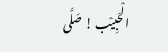الْحَبِیْب ! صَلَّی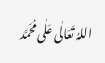اللہُ تَعَالٰی عَلٰی مُحَمَّد